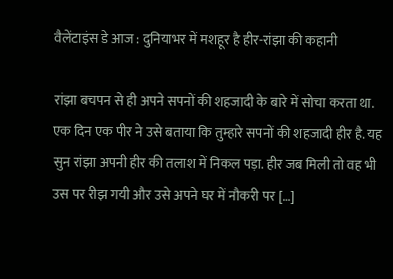वैलेंटाइंस डे आज : दुनियाभर में मशहूर है हीर-रांझा की कहानी

रांझा बचपन से ही अपने सपनों की शहजादी के बारे में सोचा करता था. एक दिन एक पीर ने उसे बताया कि तुम्हारे सपनों की शहजादी हीर है. यह सुन रांझा अपनी हीर की तलाश में निकल पड़ा. हीर जब मिली तो वह भी उस पर रीझ गयी और उसे अपने घर में नौकरी पर […]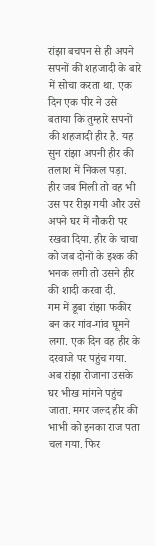रांझा बचपन से ही अपने सपनों की शहजादी के बारे में सोचा करता था. एक दिन एक पीर ने उसे बताया कि तुम्हारे सपनों की शहजादी हीर है. यह सुन रांझा अपनी हीर की तलाश में निकल पड़ा. हीर जब मिली तो वह भी उस पर रीझ गयी और उसे अपने घर में नौकरी पर रखवा दिया. हीर के चाचा को जब दोनों के इश्क की भनक लगी तो उसने हीर की शादी करवा दी.
गम में डूबा रांझा फकीर बन कर गांव-गांव घूमने लगा. एक दिन वह हीर के दरवाजे पर पहुंच गया. अब रांझा रोजाना उसके घर भीख मांगने पहुंच जाता. मगर जल्द हीर की भाभी को इनका राज पता चल गया. फिर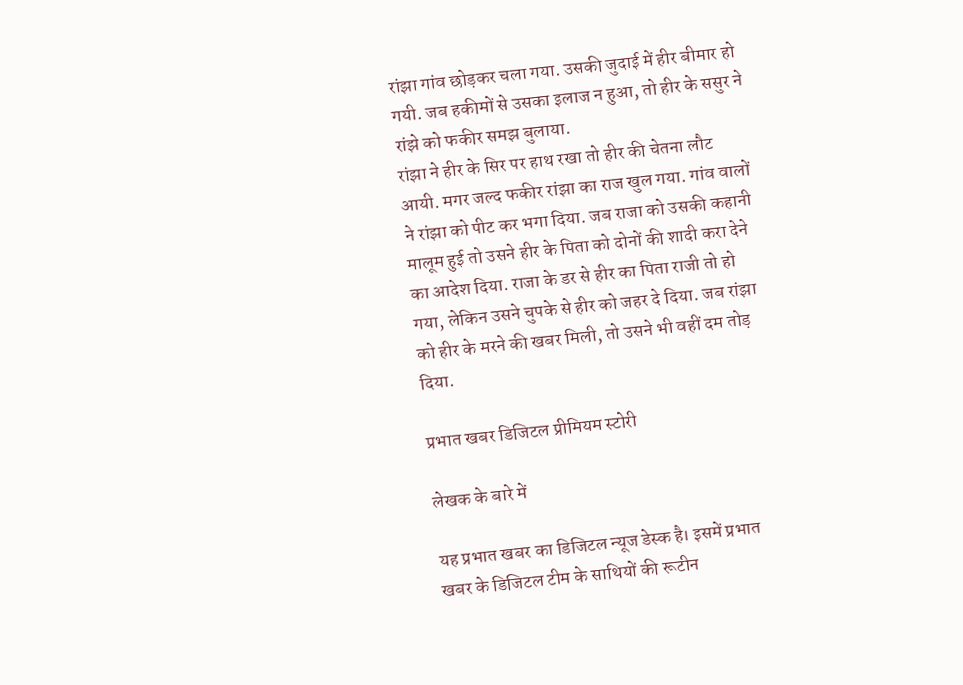रांझा गांव छोड़कर चला गया. उसकी जुदाई में हीर बीमार हो गयी. जब हकीमों से उसका इलाज न हुआ, तो हीर के ससुर ने रांझे को फकीर समझ बुलाया.
रांझा ने हीर के सिर पर हाथ रखा तो हीर की चेतना लौट आयी. मगर जल्द फकीर रांझा का राज खुल गया. गांव वालों ने रांझा को पीट कर भगा दिया. जब राजा को उसकी कहानी मालूम हुई तो उसने हीर के पिता को दोनों की शादी करा देने का आदेश दिया. राजा के डर से हीर का पिता राजी तो हो गया, लेकिन उसने चुपके से हीर को जहर दे दिया. जब रांझा को हीर के मरने की खबर मिली, तो उसने भी वहीं दम तोड़ दिया.

प्रभात खबर डिजिटल प्रीमियम स्टोरी

लेखक के बारे में

यह प्रभात खबर का डिजिटल न्यूज डेस्क है। इसमें प्रभात खबर के डिजिटल टीम के साथियों की रूटीन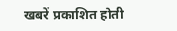खबरें प्रकाशित होती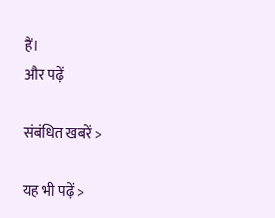हैं।
और पढ़ें

संबंधित खबरें >

यह भी पढ़ें >